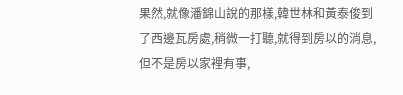果然,就像潘錦山說的那樣,韓世林和黃泰俊到了西邊瓦房處,稍微一打聽,就得到房以的消息,但不是房以家裡有事,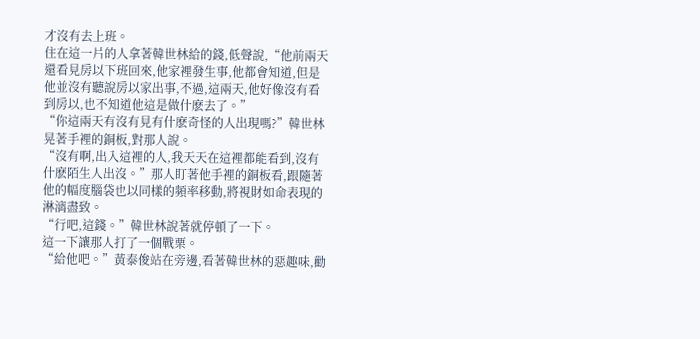才沒有去上班。
住在這一片的人拿著韓世林給的錢,低聲說,“他前兩天還看見房以下班回來,他家裡發生事,他都會知道,但是他並沒有聽說房以家出事,不過,這兩天,他好像沒有看到房以,也不知道他這是做什麽去了。”
“你這兩天有沒有見有什麽奇怪的人出現嗎?”韓世林晃著手裡的銅板,對那人說。
“沒有啊,出入這裡的人,我天天在這裡都能看到,沒有什麽陌生人出沒。”那人盯著他手裡的銅板看,跟隨著他的幅度腦袋也以同樣的頻率移動,將視財如命表現的淋漓盡致。
“行吧,這錢。”韓世林說著就停頓了一下。
這一下讓那人打了一個戰栗。
“給他吧。”黃泰俊站在旁邊,看著韓世林的惡趣味,勸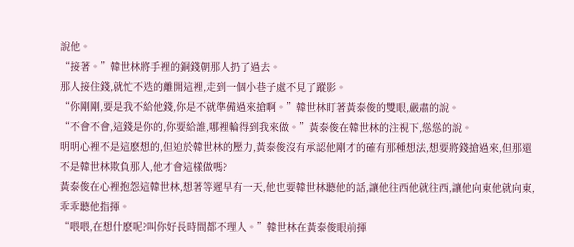說他。
“接著。”韓世林將手裡的銅錢朝那人扔了過去。
那人接住錢,就忙不迭的離開這裡,走到一個小巷子處不見了蹤影。
“你剛剛,要是我不給他錢,你是不就準備過來搶啊。”韓世林盯著黃泰俊的雙眼,嚴肅的說。
“不會不會,這錢是你的,你要給誰,哪裡輪得到我來做。”黃泰俊在韓世林的注視下,慫慫的說。
明明心裡不是這麽想的,但迫於韓世林的壓力,黃泰俊沒有承認他剛才的確有那種想法,想要將錢搶過來,但那還不是韓世林欺負那人,他才會這樣做嗎?
黃泰俊在心裡抱怨這韓世林,想著等遲早有一天,他也要韓世林聽他的話,讓他往西他就往西,讓他向東他就向東,乖乖聽他指揮。
“喂喂,在想什麽呢?叫你好長時間都不理人。”韓世林在黃泰俊眼前揮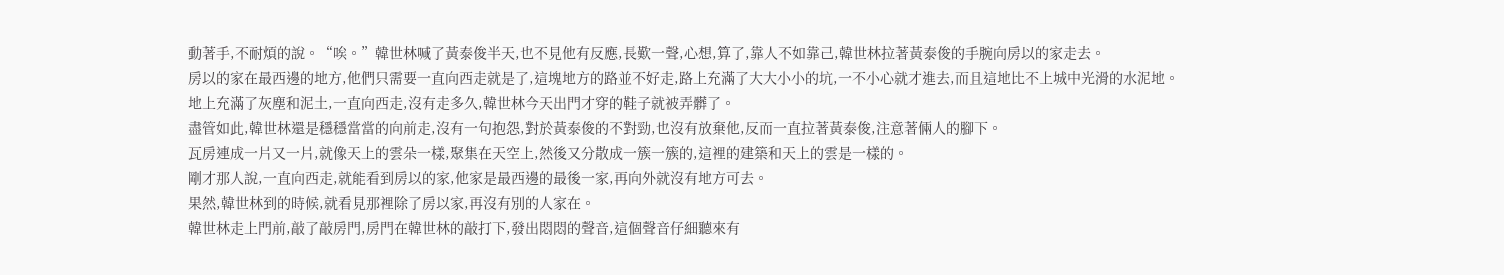動著手,不耐煩的說。“唉。”韓世林喊了黃泰俊半天,也不見他有反應,長歎一聲,心想,算了,靠人不如靠己,韓世林拉著黃泰俊的手腕向房以的家走去。
房以的家在最西邊的地方,他們只需要一直向西走就是了,這塊地方的路並不好走,路上充滿了大大小小的坑,一不小心就才進去,而且這地比不上城中光滑的水泥地。
地上充滿了灰塵和泥土,一直向西走,沒有走多久,韓世林今天出門才穿的鞋子就被弄髒了。
盡管如此,韓世林還是穩穩當當的向前走,沒有一句抱怨,對於黃泰俊的不對勁,也沒有放棄他,反而一直拉著黃泰俊,注意著倆人的腳下。
瓦房連成一片又一片,就像天上的雲朵一樣,聚集在天空上,然後又分散成一簇一簇的,這裡的建築和天上的雲是一樣的。
剛才那人說,一直向西走,就能看到房以的家,他家是最西邊的最後一家,再向外就沒有地方可去。
果然,韓世林到的時候,就看見那裡除了房以家,再沒有別的人家在。
韓世林走上門前,敲了敲房門,房門在韓世林的敲打下,發出悶悶的聲音,這個聲音仔細聽來有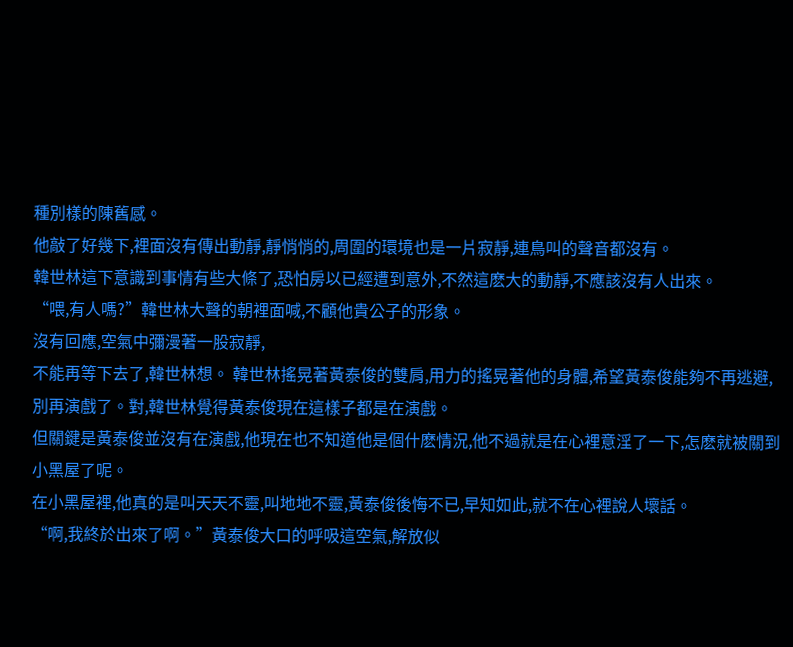種別樣的陳舊感。
他敲了好幾下,裡面沒有傳出動靜,靜悄悄的,周圍的環境也是一片寂靜,連鳥叫的聲音都沒有。
韓世林這下意識到事情有些大條了,恐怕房以已經遭到意外,不然這麽大的動靜,不應該沒有人出來。
“喂,有人嗎?”韓世林大聲的朝裡面喊,不顧他貴公子的形象。
沒有回應,空氣中彌漫著一股寂靜,
不能再等下去了,韓世林想。 韓世林搖晃著黃泰俊的雙肩,用力的搖晃著他的身體,希望黃泰俊能夠不再逃避,別再演戲了。對,韓世林覺得黃泰俊現在這樣子都是在演戲。
但關鍵是黃泰俊並沒有在演戲,他現在也不知道他是個什麽情況,他不過就是在心裡意淫了一下,怎麽就被關到小黑屋了呢。
在小黑屋裡,他真的是叫天天不靈,叫地地不靈,黃泰俊後悔不已,早知如此,就不在心裡說人壞話。
“啊,我終於出來了啊。”黃泰俊大口的呼吸這空氣,解放似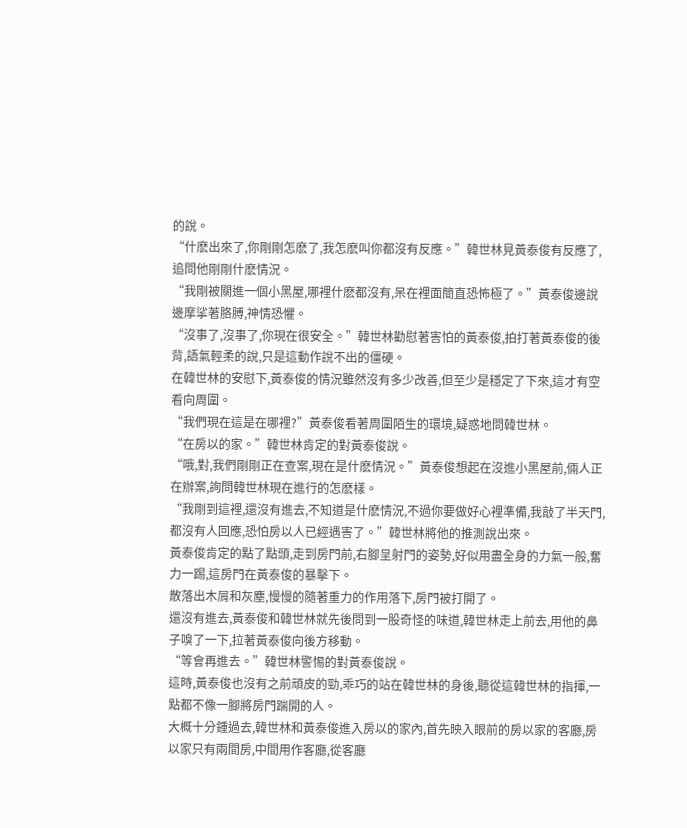的說。
“什麽出來了,你剛剛怎麽了,我怎麽叫你都沒有反應。”韓世林見黃泰俊有反應了,追問他剛剛什麽情況。
“我剛被關進一個小黑屋,哪裡什麽都沒有,呆在裡面簡直恐怖極了。”黃泰俊邊說邊摩挲著胳膊,神情恐懼。
“沒事了,沒事了,你現在很安全。”韓世林勸慰著害怕的黃泰俊,拍打著黃泰俊的後背,語氣輕柔的說,只是這動作說不出的僵硬。
在韓世林的安慰下,黃泰俊的情況雖然沒有多少改善,但至少是穩定了下來,這才有空看向周圍。
“我們現在這是在哪裡?”黃泰俊看著周圍陌生的環境,疑惑地問韓世林。
“在房以的家。”韓世林肯定的對黃泰俊說。
“哦,對,我們剛剛正在查案,現在是什麽情況。”黃泰俊想起在沒進小黑屋前,倆人正在辦案,詢問韓世林現在進行的怎麽樣。
“我剛到這裡,還沒有進去,不知道是什麽情況,不過你要做好心裡準備,我敲了半天門,都沒有人回應,恐怕房以人已經遇害了。”韓世林將他的推測說出來。
黃泰俊肯定的點了點頭,走到房門前,右腳呈射門的姿勢,好似用盡全身的力氣一般,奮力一踢,這房門在黃泰俊的暴擊下。
散落出木屑和灰塵,慢慢的隨著重力的作用落下,房門被打開了。
還沒有進去,黃泰俊和韓世林就先後問到一股奇怪的味道,韓世林走上前去,用他的鼻子嗅了一下,拉著黃泰俊向後方移動。
“等會再進去。”韓世林警惕的對黃泰俊說。
這時,黃泰俊也沒有之前頑皮的勁,乖巧的站在韓世林的身後,聽從這韓世林的指揮,一點都不像一腳將房門踹開的人。
大概十分鍾過去,韓世林和黃泰俊進入房以的家內,首先映入眼前的房以家的客廳,房以家只有兩間房,中間用作客廳,從客廳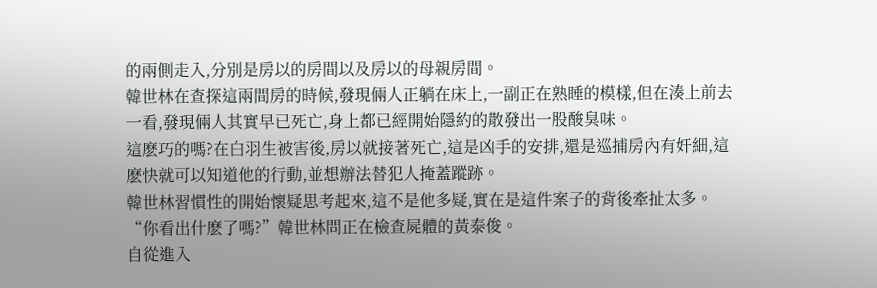的兩側走入,分別是房以的房間以及房以的母親房間。
韓世林在查探這兩間房的時候,發現倆人正躺在床上,一副正在熟睡的模樣,但在湊上前去一看,發現倆人其實早已死亡,身上都已經開始隱約的散發出一股酸臭味。
這麽巧的嗎?在白羽生被害後,房以就接著死亡,這是凶手的安排,還是巡捕房內有奸細,這麽快就可以知道他的行動,並想辦法替犯人掩蓋蹤跡。
韓世林習慣性的開始懷疑思考起來,這不是他多疑,實在是這件案子的背後牽扯太多。
“你看出什麽了嗎?”韓世林問正在檢查屍體的黃泰俊。
自從進入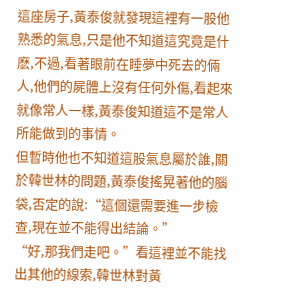這座房子,黃泰俊就發現這裡有一股他熟悉的氣息,只是他不知道這究竟是什麽,不過,看著眼前在睡夢中死去的倆人,他們的屍體上沒有任何外傷,看起來就像常人一樣,黃泰俊知道這不是常人所能做到的事情。
但暫時他也不知道這股氣息屬於誰,關於韓世林的問題,黃泰俊搖晃著他的腦袋,否定的說:“這個還需要進一步檢查,現在並不能得出結論。”
“好,那我們走吧。”看這裡並不能找出其他的線索,韓世林對黃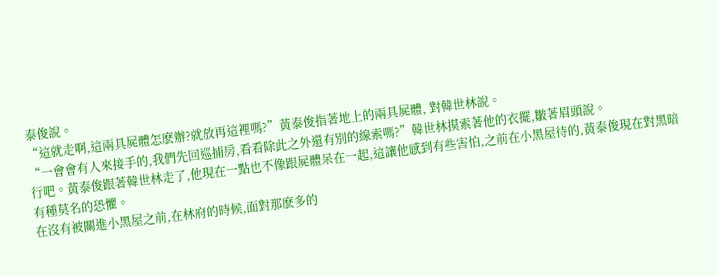泰俊說。
“這就走啊,這兩具屍體怎麽辦?就放再這裡嗎?”黃泰俊指著地上的兩具屍體, 對韓世林說。
“一會會有人來接手的,我們先回巡捕房,看看除此之外還有別的線索嗎?”韓世林摸索著他的衣擺,皺著眉頭說。
行吧。黃泰俊跟著韓世林走了,他現在一點也不像跟屍體呆在一起,這讓他感到有些害怕,之前在小黑屋待的,黃泰俊現在對黑暗有種莫名的恐懼。
在沒有被關進小黑屋之前,在林府的時候,面對那麽多的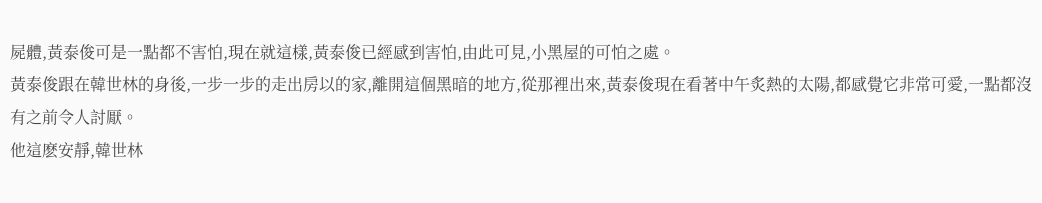屍體,黃泰俊可是一點都不害怕,現在就這樣,黃泰俊已經感到害怕,由此可見,小黑屋的可怕之處。
黃泰俊跟在韓世林的身後,一步一步的走出房以的家,離開這個黑暗的地方,從那裡出來,黃泰俊現在看著中午炙熱的太陽,都感覺它非常可愛,一點都沒有之前令人討厭。
他這麽安靜,韓世林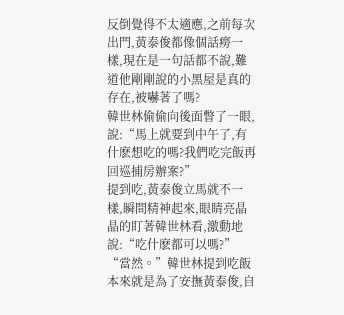反倒覺得不太適應,之前每次出門,黃泰俊都像個話癆一樣,現在是一句話都不說,難道他剛剛說的小黑屋是真的存在,被嚇著了嗎?
韓世林偷偷向後面瞥了一眼,說:“馬上就要到中午了,有什麽想吃的嗎?我們吃完飯再回巡捕房辦案?”
提到吃,黃泰俊立馬就不一樣,瞬間精神起來,眼睛亮晶晶的盯著韓世林看,激動地說:“吃什麽都可以嗎?”
“當然。”韓世林提到吃飯本來就是為了安撫黃泰俊,自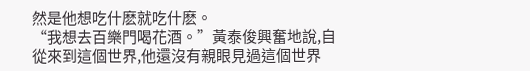然是他想吃什麽就吃什麽。
“我想去百樂門喝花酒。”黃泰俊興奮地說,自從來到這個世界,他還沒有親眼見過這個世界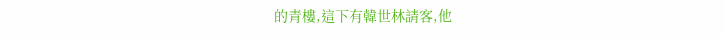的青樓,這下有韓世林請客,他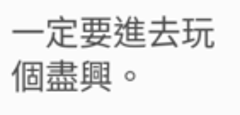一定要進去玩個盡興。